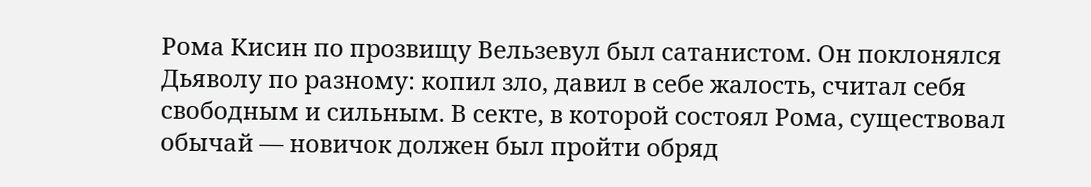Рома Кисин по прозвищу Вельзевул был сатанистом. Он поклонялся Дьяволу по разному: копил зло, давил в себе жалость, считал себя свободным и сильным. В секте, в которой состоял Рома, существовал обычай — новичок должен был пройти обряд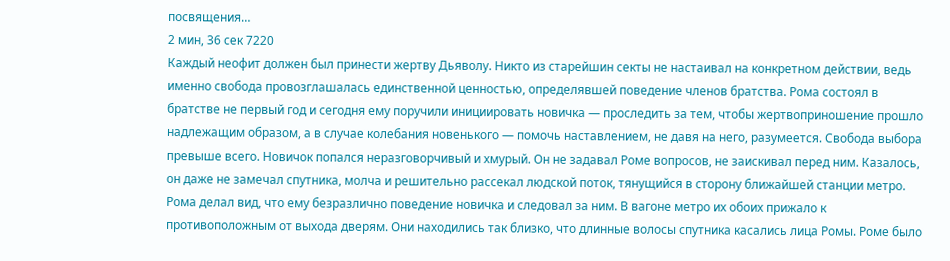посвящения…
2 мин, 36 сек 7220
Каждый неофит должен был принести жертву Дьяволу. Никто из старейшин секты не настаивал на конкретном действии, ведь именно свобода провозглашалась единственной ценностью, определявшей поведение членов братства. Рома состоял в братстве не первый год и сегодня ему поручили инициировать новичка — проследить за тем, чтобы жертвоприношение прошло надлежащим образом, а в случае колебания новенького — помочь наставлением, не давя на него, разумеется. Свобода выбора превыше всего. Новичок попался неразговорчивый и хмурый. Он не задавал Роме вопросов, не заискивал перед ним. Казалось, он даже не замечал спутника, молча и решительно рассекал людской поток, тянущийся в сторону ближайшей станции метро. Рома делал вид, что ему безразлично поведение новичка и следовал за ним. В вагоне метро их обоих прижало к противоположным от выхода дверям. Они находились так близко, что длинные волосы спутника касались лица Ромы. Роме было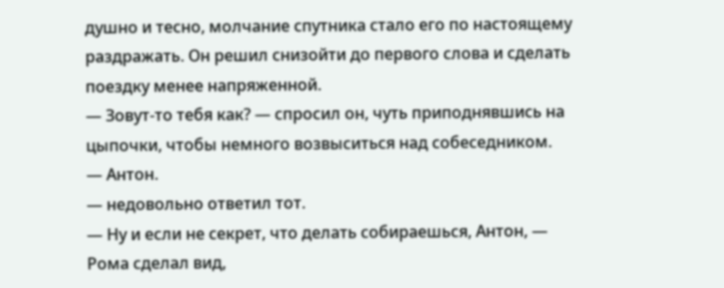душно и тесно, молчание спутника стало его по настоящему раздражать. Он решил снизойти до первого слова и сделать поездку менее напряженной.
— Зовут-то тебя как? — спросил он, чуть приподнявшись на цыпочки, чтобы немного возвыситься над собеседником.
— Антон.
— недовольно ответил тот.
— Ну и если не секрет, что делать собираешься, Антон, — Рома сделал вид,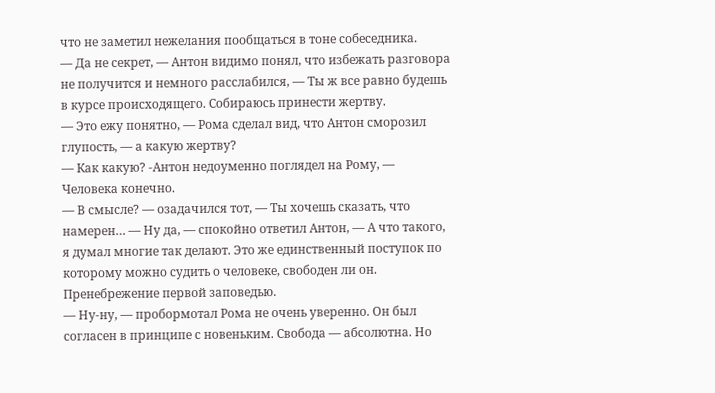что не заметил нежелания пообщаться в тоне собеседника.
— Да не секрет, — Антон видимо понял, что избежать разговора не получится и немного расслабился, — Ты ж все равно будешь в курсе происходящего. Собираюсь принести жертву.
— Это ежу понятно, — Рома сделал вид, что Антон сморозил глупость, — а какую жертву?
— Как какую? -Антон недоуменно поглядел на Рому, — Человека конечно.
— В смысле? — озадачился тот, — Ты хочешь сказать, что намерен… — Ну да, — спокойно ответил Антон, — А что такого, я думал многие так делают. Это же единственный поступок по которому можно судить о человеке, свободен ли он. Пренебрежение первой заповедью.
— Ну-ну, — пробормотал Рома не очень уверенно. Он был согласен в принципе с новеньким. Свобода — абсолютна. Но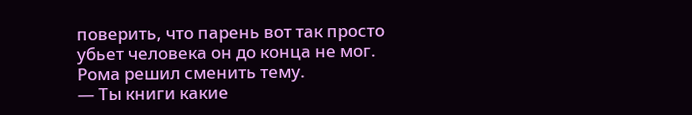поверить, что парень вот так просто убьет человека он до конца не мог. Рома решил сменить тему.
— Ты книги какие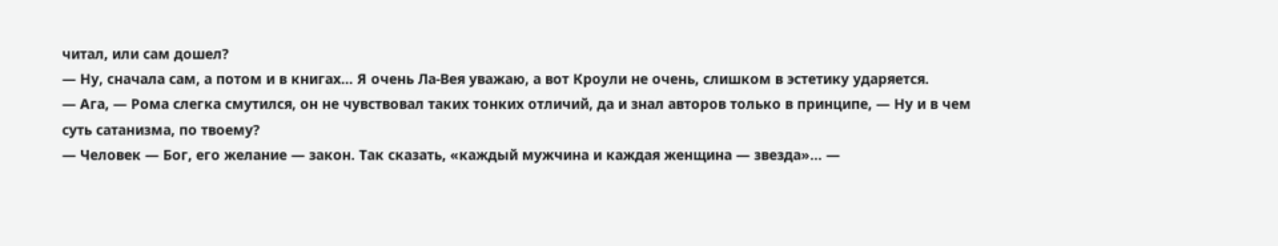читал, или сам дошел?
— Ну, сначала сам, а потом и в книгах… Я очень Ла-Вея уважаю, а вот Кроули не очень, слишком в эстетику ударяется.
— Ага, — Рома слегка смутился, он не чувствовал таких тонких отличий, да и знал авторов только в принципе, — Ну и в чем суть сатанизма, по твоему?
— Человек — Бог, его желание — закон. Так сказать, «каждый мужчина и каждая женщина — звезда»… —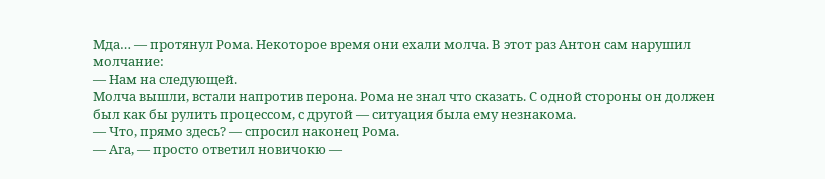Мда… — протянул Рома. Некоторое время они ехали молча. В этот раз Антон сам нарушил молчание:
— Нам на следующей.
Молча вышли, встали напротив перона. Рома не знал что сказать. С одной стороны он должен был как бы рулить процессом, с другой — ситуация была ему незнакома.
— Что, прямо здесь? — спросил наконец Рома.
— Ага, — просто ответил новичокю —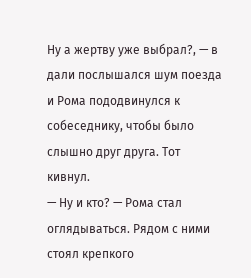Ну а жертву уже выбрал?, — в дали послышался шум поезда и Рома пододвинулся к собеседнику, чтобы было слышно друг друга. Тот кивнул.
— Ну и кто? — Рома стал оглядываться. Рядом с ними стоял крепкого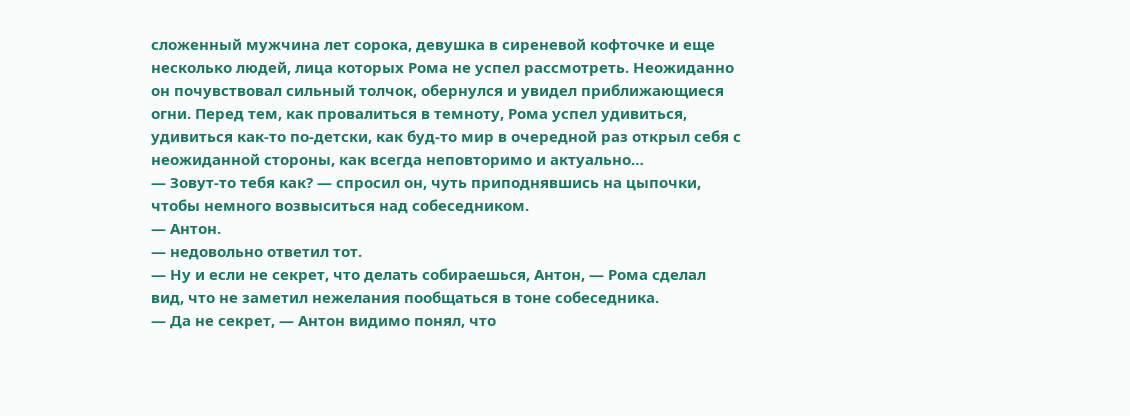сложенный мужчина лет сорока, девушка в сиреневой кофточке и еще несколько людей, лица которых Рома не успел рассмотреть. Неожиданно он почувствовал сильный толчок, обернулся и увидел приближающиеся огни. Перед тем, как провалиться в темноту, Рома успел удивиться, удивиться как-то по-детски, как буд-то мир в очередной раз открыл себя с неожиданной стороны, как всегда неповторимо и актуально…
— Зовут-то тебя как? — спросил он, чуть приподнявшись на цыпочки, чтобы немного возвыситься над собеседником.
— Антон.
— недовольно ответил тот.
— Ну и если не секрет, что делать собираешься, Антон, — Рома сделал вид, что не заметил нежелания пообщаться в тоне собеседника.
— Да не секрет, — Антон видимо понял, что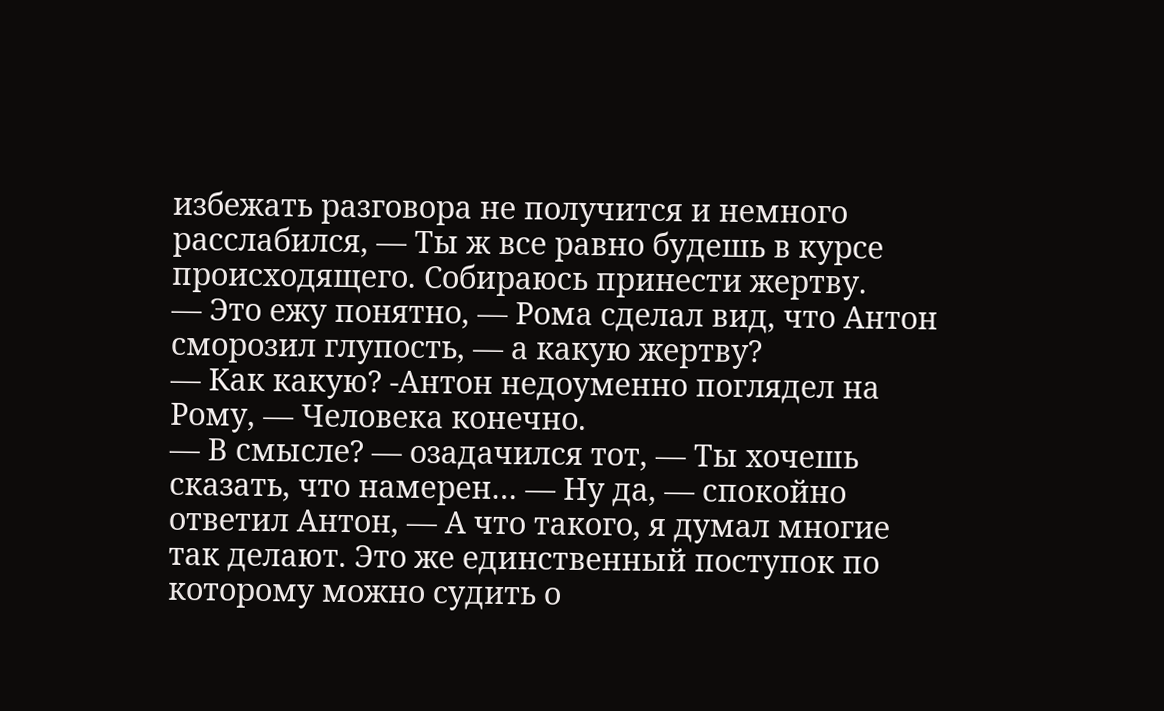избежать разговора не получится и немного расслабился, — Ты ж все равно будешь в курсе происходящего. Собираюсь принести жертву.
— Это ежу понятно, — Рома сделал вид, что Антон сморозил глупость, — а какую жертву?
— Как какую? -Антон недоуменно поглядел на Рому, — Человека конечно.
— В смысле? — озадачился тот, — Ты хочешь сказать, что намерен… — Ну да, — спокойно ответил Антон, — А что такого, я думал многие так делают. Это же единственный поступок по которому можно судить о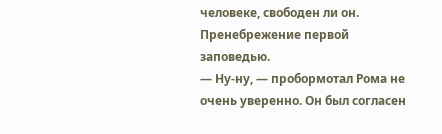человеке, свободен ли он. Пренебрежение первой заповедью.
— Ну-ну, — пробормотал Рома не очень уверенно. Он был согласен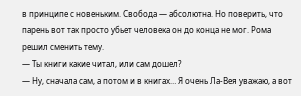в принципе с новеньким. Свобода — абсолютна. Но поверить, что парень вот так просто убьет человека он до конца не мог. Рома решил сменить тему.
— Ты книги какие читал, или сам дошел?
— Ну, сначала сам, а потом и в книгах… Я очень Ла-Вея уважаю, а вот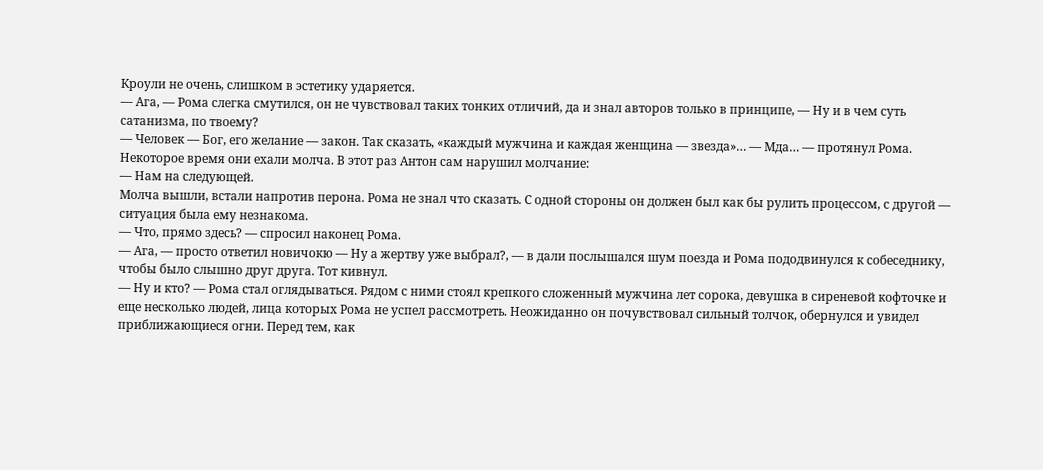Кроули не очень, слишком в эстетику ударяется.
— Ага, — Рома слегка смутился, он не чувствовал таких тонких отличий, да и знал авторов только в принципе, — Ну и в чем суть сатанизма, по твоему?
— Человек — Бог, его желание — закон. Так сказать, «каждый мужчина и каждая женщина — звезда»… — Мда… — протянул Рома. Некоторое время они ехали молча. В этот раз Антон сам нарушил молчание:
— Нам на следующей.
Молча вышли, встали напротив перона. Рома не знал что сказать. С одной стороны он должен был как бы рулить процессом, с другой — ситуация была ему незнакома.
— Что, прямо здесь? — спросил наконец Рома.
— Ага, — просто ответил новичокю — Ну а жертву уже выбрал?, — в дали послышался шум поезда и Рома пододвинулся к собеседнику, чтобы было слышно друг друга. Тот кивнул.
— Ну и кто? — Рома стал оглядываться. Рядом с ними стоял крепкого сложенный мужчина лет сорока, девушка в сиреневой кофточке и еще несколько людей, лица которых Рома не успел рассмотреть. Неожиданно он почувствовал сильный толчок, обернулся и увидел приближающиеся огни. Перед тем, как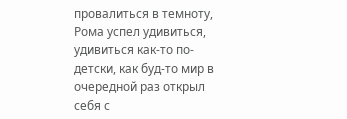провалиться в темноту, Рома успел удивиться, удивиться как-то по-детски, как буд-то мир в очередной раз открыл себя с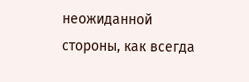неожиданной стороны, как всегда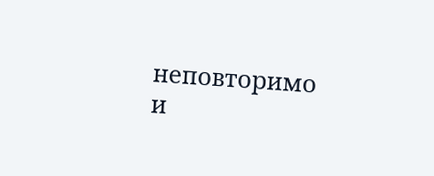неповторимо и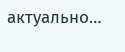актуально…